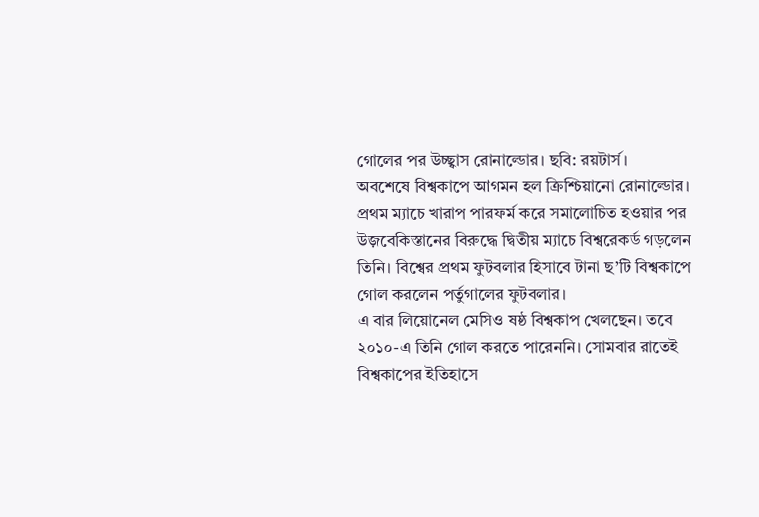গোলের পর উচ্ছ্বাস রোনাল্ডোর। ছবি: রয়টার্স।
অবশেষে বিশ্বকাপে আগমন হল ক্রিশ্চিয়ানো রোনাল্ডোর। প্রথম ম্যাচে খারাপ পারফর্ম করে সমালোচিত হওয়ার পর উজ়বেকিস্তানের বিরুদ্ধে দ্বিতীয় ম্যাচে বিশ্বরেকর্ড গড়লেন তিনি। বিশ্বের প্রথম ফুটবলার হিসাবে টানা ছ’টি বিশ্বকাপে গোল করলেন পর্তুগালের ফুটবলার।
এ বার লিয়োনেল মেসিও ষষ্ঠ বিশ্বকাপ খেলছেন। তবে ২০১০-এ তিনি গোল করতে পারেননি। সোমবার রাতেই বিশ্বকাপের ইতিহাসে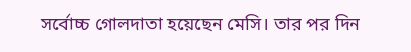সর্বোচ্চ গোলদাতা হয়েছেন মেসি। তার পর দিন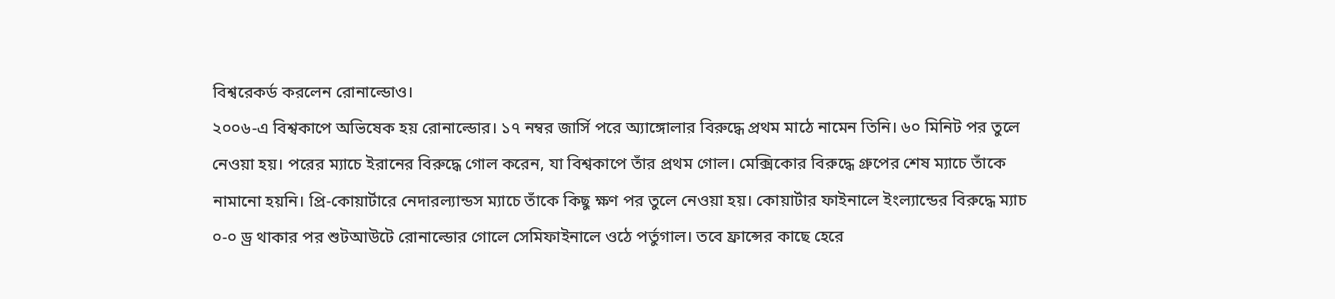বিশ্বরেকর্ড করলেন রোনাল্ডোও।
২০০৬-এ বিশ্বকাপে অভিষেক হয় রোনাল্ডোর। ১৭ নম্বর জার্সি পরে অ্যাঙ্গোলার বিরুদ্ধে প্রথম মাঠে নামেন তিনি। ৬০ মিনিট পর তুলে নেওয়া হয়। পরের ম্যাচে ইরানের বিরুদ্ধে গোল করেন, যা বিশ্বকাপে তাঁর প্রথম গোল। মেক্সিকোর বিরুদ্ধে গ্রুপের শেষ ম্যাচে তাঁকে নামানো হয়নি। প্রি-কোয়ার্টারে নেদারল্যান্ডস ম্যাচে তাঁকে কিছু ক্ষণ পর তুলে নেওয়া হয়। কোয়ার্টার ফাইনালে ইংল্যান্ডের বিরুদ্ধে ম্যাচ ০-০ ড্র থাকার পর শুটআউটে রোনাল্ডোর গোলে সেমিফাইনালে ওঠে পর্তুগাল। তবে ফ্রান্সের কাছে হেরে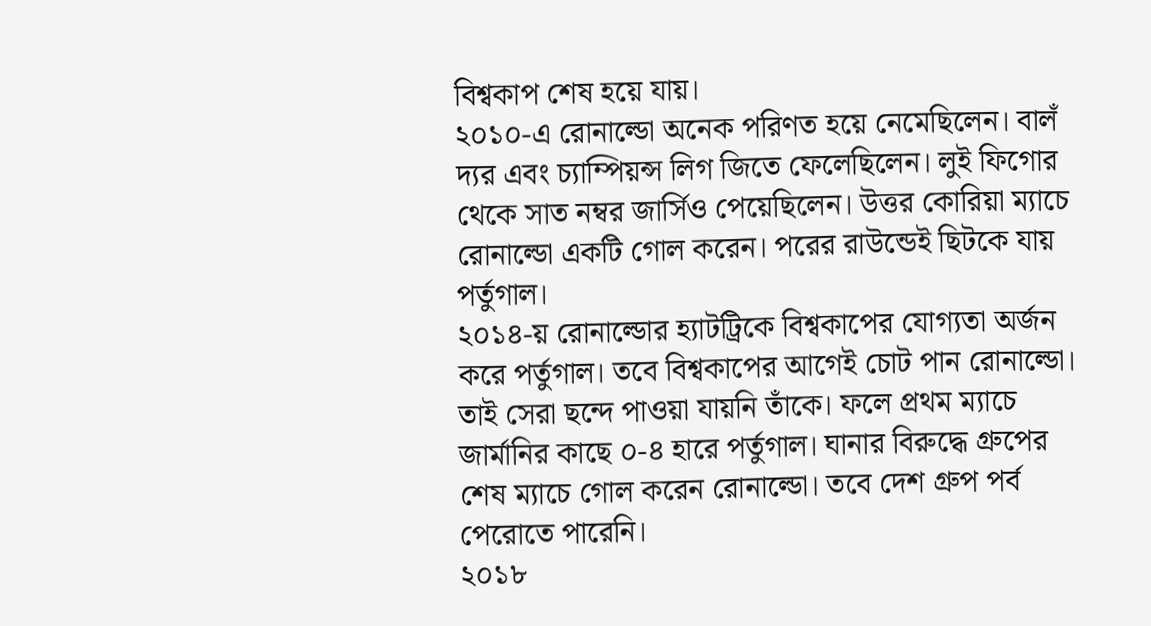বিশ্বকাপ শেষ হয়ে যায়।
২০১০-এ রোনাল্ডো অনেক পরিণত হয়ে নেমেছিলেন। বালঁ দ্যর এবং চ্যাম্পিয়ন্স লিগ জিতে ফেলেছিলেন। লুই ফিগোর থেকে সাত নম্বর জার্সিও পেয়েছিলেন। উত্তর কোরিয়া ম্যাচে রোনাল্ডো একটি গোল করেন। পরের রাউন্ডেই ছিটকে যায় পর্তুগাল।
২০১৪-য় রোনাল্ডোর হ্যাটট্রিকে বিশ্বকাপের যোগ্যতা অর্জন করে পর্তুগাল। তবে বিশ্বকাপের আগেই চোট পান রোনাল্ডো। তাই সেরা ছন্দে পাওয়া যায়নি তাঁকে। ফলে প্রথম ম্যাচে জার্মানির কাছে ০-৪ হারে পর্তুগাল। ঘানার বিরুদ্ধে গ্রুপের শেষ ম্যাচে গোল করেন রোনাল্ডো। তবে দেশ গ্রুপ পর্ব পেরোতে পারেনি।
২০১৮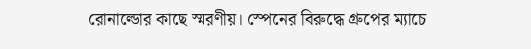রোনাল্ডোর কাছে স্মরণীয়। স্পেনের বিরুদ্ধে গ্রুপের ম্যাচে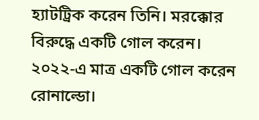হ্যাটট্রিক করেন তিনি। মরক্কোর বিরুদ্ধে একটি গোল করেন। ২০২২-এ মাত্র একটি গোল করেন রোনাল্ডো।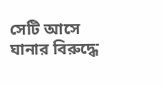সেটি আসে ঘানার বিরুদ্ধে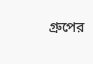গ্রুপের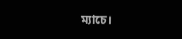ম্যাচে।